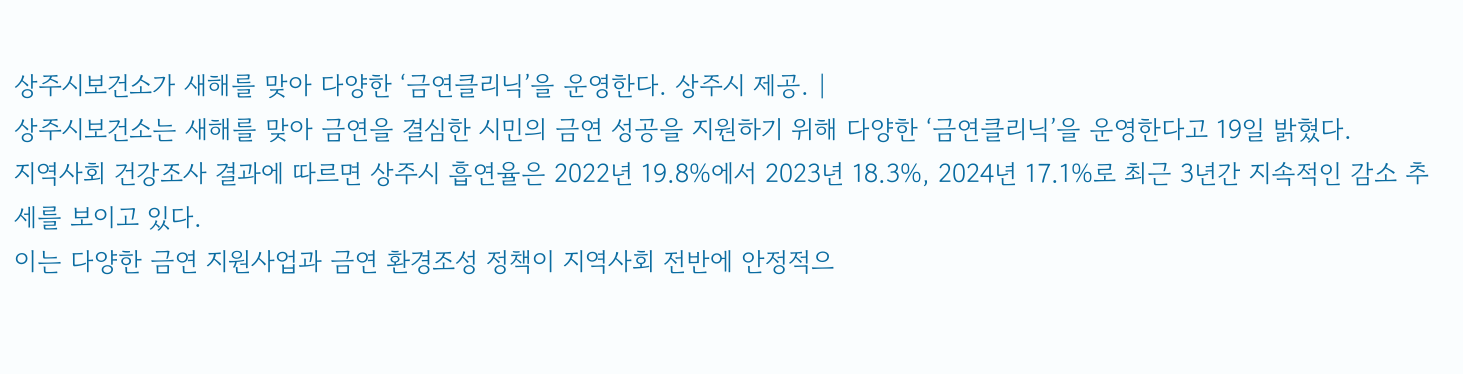상주시보건소가 새해를 맞아 다양한 ‘금연클리닉’을 운영한다. 상주시 제공. |
상주시보건소는 새해를 맞아 금연을 결심한 시민의 금연 성공을 지원하기 위해 다양한 ‘금연클리닉’을 운영한다고 19일 밝혔다.
지역사회 건강조사 결과에 따르면 상주시 흡연율은 2022년 19.8%에서 2023년 18.3%, 2024년 17.1%로 최근 3년간 지속적인 감소 추세를 보이고 있다.
이는 다양한 금연 지원사업과 금연 환경조성 정책이 지역사회 전반에 안정적으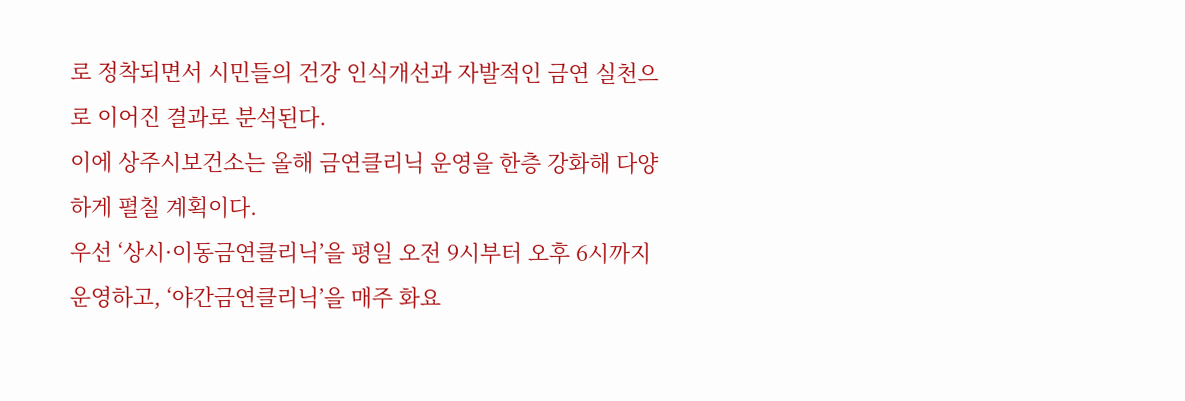로 정착되면서 시민들의 건강 인식개선과 자발적인 금연 실천으로 이어진 결과로 분석된다.
이에 상주시보건소는 올해 금연클리닉 운영을 한층 강화해 다양하게 펼칠 계획이다.
우선 ‘상시·이동금연클리닉’을 평일 오전 9시부터 오후 6시까지 운영하고, ‘야간금연클리닉’을 매주 화요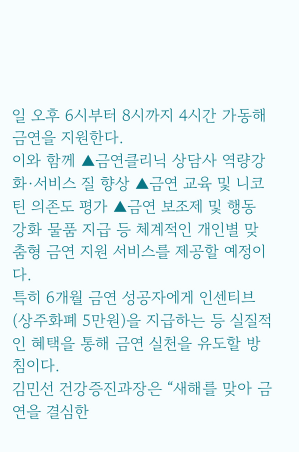일 오후 6시부터 8시까지 4시간 가동해 금연을 지원한다.
이와 함께 ▲금연클리닉 상담사 역량강화·서비스 질 향상 ▲금연 교육 및 니코틴 의존도 평가 ▲금연 보조제 및 행동 강화 물품 지급 등 체계적인 개인별 맞춤형 금연 지원 서비스를 제공할 예정이다.
특히 6개월 금연 성공자에게 인센티브(상주화폐 5만원)을 지급하는 등 실질적인 혜택을 통해 금연 실천을 유도할 방침이다.
김민선 건강증진과장은 “새해를 맞아 금연을 결심한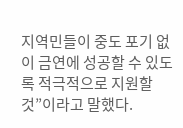지역민들이 중도 포기 없이 금연에 성공할 수 있도록 적극적으로 지원할 것”이라고 말했다.